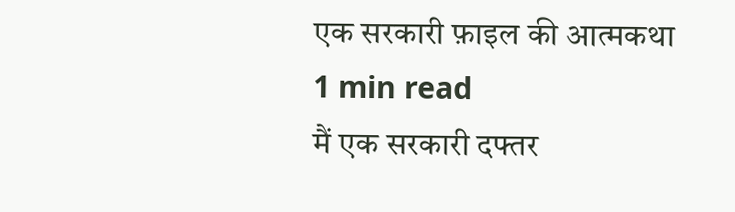एक सरकारी फ़ाइल की आत्मकथा
1 min read
मैं एक सरकारी दफ्तर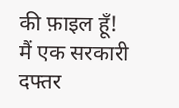की फ़ाइल हूँ!
मैं एक सरकारी दफ्तर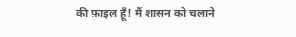की फ़ाइल हूँ! मैं शासन को चलाने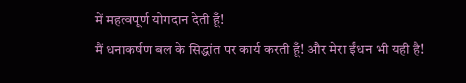में महत्वपूर्ण योगदान देती हूँ!
मैं धनाकर्षण बल के सिद्धांत पर कार्य करती हूँ! और मेरा ईंधन भी यही है!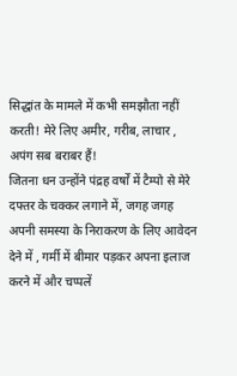सिद्धांत के मामले में कभी समझौता नहीं करती! मेरे लिए अमीर, गरीब, लाचार , अपंग सब बराबर हैं!
जितना धन उन्होंने पंद्रह वर्षों में टैम्पो से मेरे दफ्तर के चक्कर लगाने में, जगह जगह अपनी समस्या के निराकरण के लिए आवेदन देने में , गर्मी में बीमार पड़कर अपना इलाज करने में और चप्पलें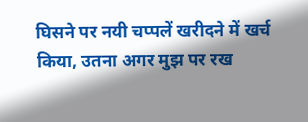घिसने पर नयी चप्पलें खरीदने में खर्च किया, उतना अगर मुझ पर रख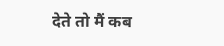देते तो मैं कब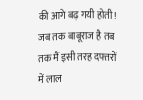की आगे बढ़ गयी होती!
जब तक बाबूराज है तब तक मैं इसी तरह दफ्तरों में लाल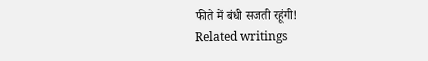फीते में बंधी सजती रहूंगी!
Related writings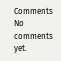Comments
No comments yet.